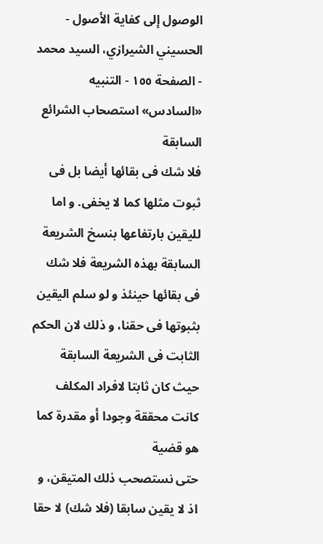الوصول إلى كفاية الأصول - الحسيني الشيرازي، السيد محمد - الصفحة ١٥٥ - التنبيه «السادس» استصحاب الشرائع السابقة
فلا شك فى بقائها أيضا بل فى ثبوت مثلها كما لا يخفى. و اما لليقين بارتفاعها بنسخ الشريعة السابقة بهذه الشريعة فلا شك فى بقائها حينئذ و لو سلم اليقين بثبوتها فى حقنا، و ذلك لان الحكم الثابت فى الشريعة السابقة حيث كان ثابتا لافراد المكلف كانت محققة وجودا أو مقدرة كما هو قضية
حتى نستصحب ذلك المتيقن، و اذ لا يقين سابقا (فلا شك) لا حقا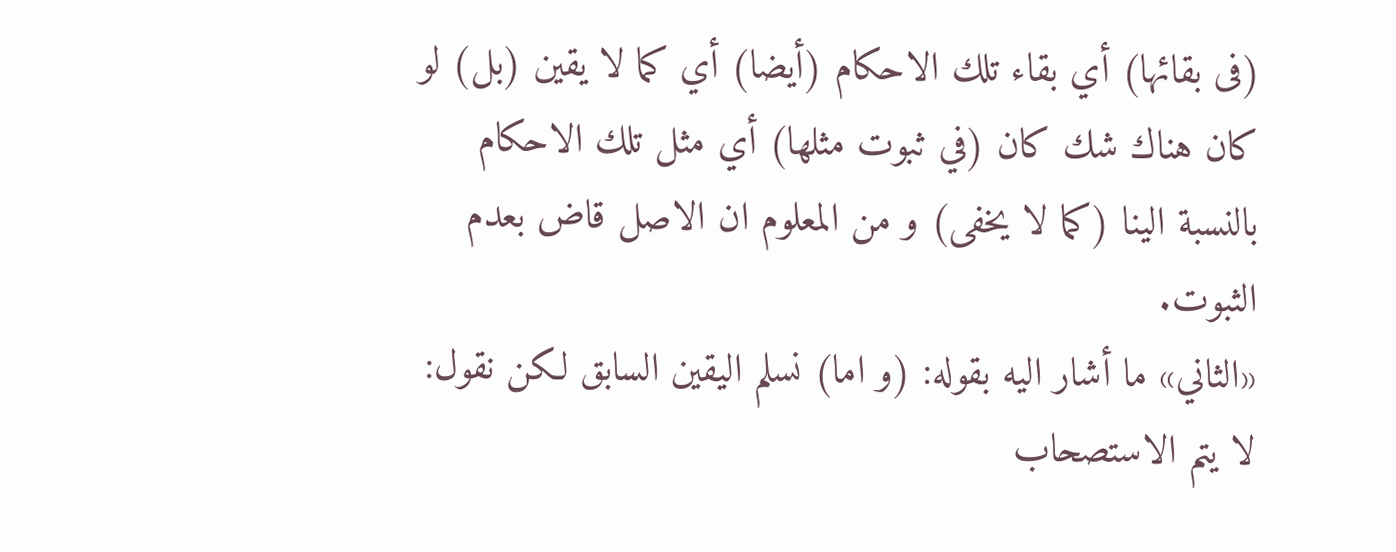(فى بقائها) أي بقاء تلك الاحكام (أيضا) أي كما لا يقين (بل) لو كان هناك شك كان (في ثبوت مثلها) أي مثل تلك الاحكام بالنسبة الينا (كما لا يخفى) و من المعلوم ان الاصل قاض بعدم الثبوت.
«الثاني» ما أشار اليه بقوله: (و اما) نسلم اليقين السابق لكن نقول: لا يتم الاستصحاب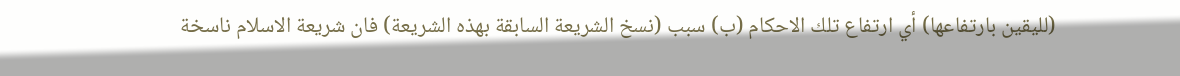(لليقين بارتفاعها) أي ارتفاع تلك الاحكام (ب) سبب (نسخ الشريعة السابقة بهذه الشريعة) فان شريعة الاسلام ناسخة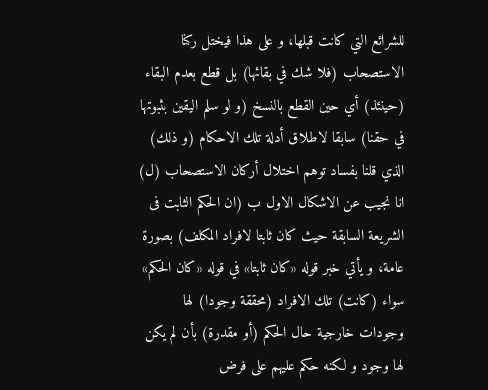للشرائع التي كانت قبلها، و على هذا فيختل ركنا الاستصحاب (فلا شك في بقائها) بل قطع بعدم البقاء (حينئذ) أي حين القطع بالنسخ (و لو سلم اليقين بثبوتها في حقنا) سابقا لاطلاق أدلة تلك الاحكام (و ذلك) الذي قلنا بفساد توهم اختلال أركان الاستصحاب (ل) انا نجيب عن الاشكال الاول ب (ان الحكم الثابت فى الشريعة السابقة حيث كان ثابتا لافراد المكلف) بصورة عامة، و يأتي خبر قوله «كان ثابتا» في قوله «كان الحكم» سواء (كانت) تلك الافراد (محققة وجودا) لها وجودات خارجية حال الحكم (أو مقدرة) بأن لم يكن لها وجود و لكنه حكم عليهم على فرض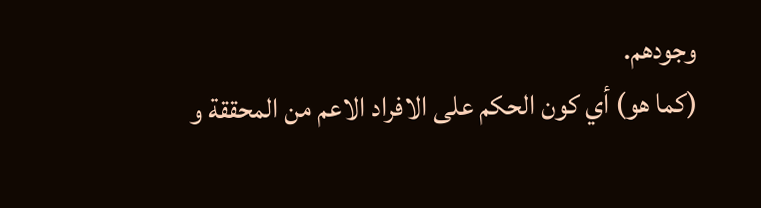وجودهم.
(كما هو) أي كون الحكم على الافراد الاعم من المحققة و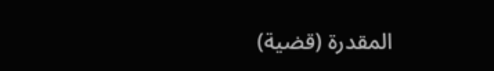المقدرة (قضية)